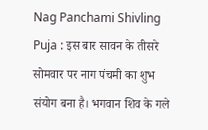Nag Panchami Shivling Puja : इस बार सावन के तीसरे सोमवार पर नाग पंचमी का शुभ संयोग बना है। भगवान शिव के गले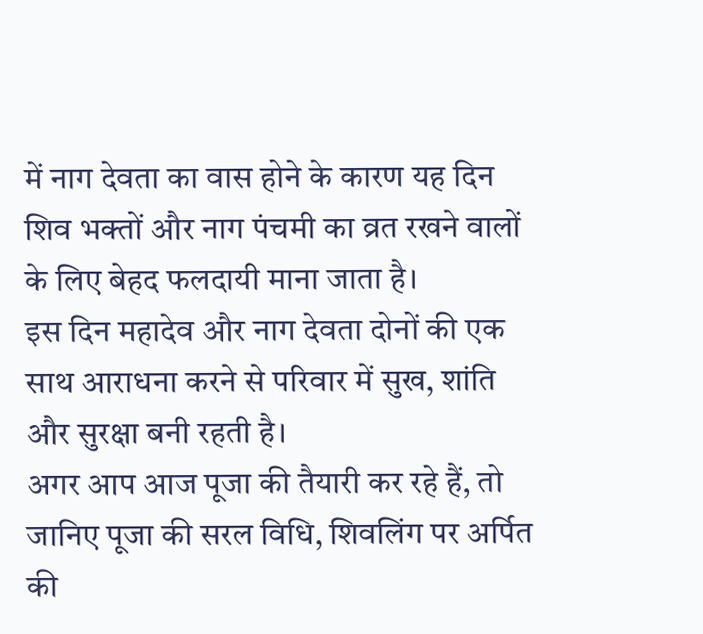में नाग देवता का वास होने के कारण यह दिन शिव भक्तों और नाग पंचमी का व्रत रखने वालों के लिए बेहद फलदायी माना जाता है।
इस दिन महादेव और नाग देवता दोनों की एक साथ आराधना करने से परिवार में सुख, शांति और सुरक्षा बनी रहती है।
अगर आप आज पूजा की तैयारी कर रहे हैं, तो जानिए पूजा की सरल विधि, शिवलिंग पर अर्पित की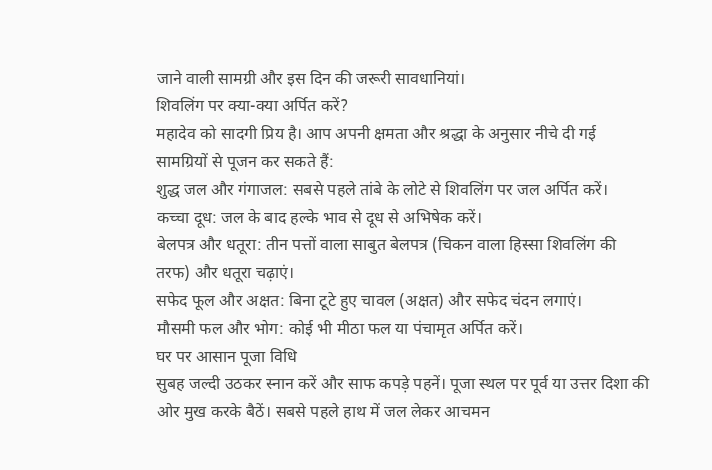जाने वाली सामग्री और इस दिन की जरूरी सावधानियां।
शिवलिंग पर क्या-क्या अर्पित करें?
महादेव को सादगी प्रिय है। आप अपनी क्षमता और श्रद्धा के अनुसार नीचे दी गई सामग्रियों से पूजन कर सकते हैं:
शुद्ध जल और गंगाजल: सबसे पहले तांबे के लोटे से शिवलिंग पर जल अर्पित करें।
कच्चा दूध: जल के बाद हल्के भाव से दूध से अभिषेक करें।
बेलपत्र और धतूरा: तीन पत्तों वाला साबुत बेलपत्र (चिकन वाला हिस्सा शिवलिंग की तरफ) और धतूरा चढ़ाएं।
सफेद फूल और अक्षत: बिना टूटे हुए चावल (अक्षत) और सफेद चंदन लगाएं।
मौसमी फल और भोग: कोई भी मीठा फल या पंचामृत अर्पित करें।
घर पर आसान पूजा विधि
सुबह जल्दी उठकर स्नान करें और साफ कपड़े पहनें। पूजा स्थल पर पूर्व या उत्तर दिशा की ओर मुख करके बैठें। सबसे पहले हाथ में जल लेकर आचमन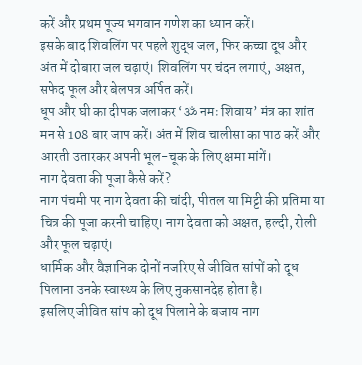करें और प्रथम पूज्य भगवान गणेश का ध्यान करें।
इसके बाद शिवलिंग पर पहले शुद्ध जल, फिर कच्चा दूध और अंत में दोबारा जल चढ़ाएं। शिवलिंग पर चंदन लगाएं, अक्षत, सफेद फूल और बेलपत्र अर्पित करें।
धूप और घी का दीपक जलाकर ‘ॐ नमः शिवाय’ मंत्र का शांत मन से 108 बार जाप करें। अंत में शिव चालीसा का पाठ करें और आरती उतारकर अपनी भूल-चूक के लिए क्षमा मांगें।
नाग देवता की पूजा कैसे करें?
नाग पंचमी पर नाग देवता की चांदी, पीतल या मिट्टी की प्रतिमा या चित्र की पूजा करनी चाहिए। नाग देवता को अक्षत, हल्दी, रोली और फूल चढ़ाएं।
धार्मिक और वैज्ञानिक दोनों नजरिए से जीवित सांपों को दूध पिलाना उनके स्वास्थ्य के लिए नुकसानदेह होता है।
इसलिए जीवित सांप को दूध पिलाने के बजाय नाग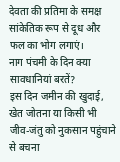देवता की प्रतिमा के समक्ष सांकेतिक रूप से दूध और फल का भोग लगाएं।
नाग पंचमी के दिन क्या सावधानियां बरतें?
इस दिन जमीन की खुदाई, खेत जोतना या किसी भी जीव-जंतु को नुकसान पहुंचाने से बचना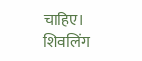चाहिए।
शिवलिंग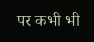पर कभी भी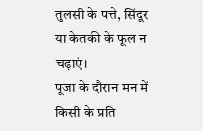तुलसी के पत्ते, सिंदूर या केतकी के फूल न चढ़ाएं।
पूजा के दौरान मन में किसी के प्रति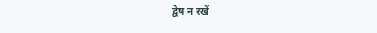द्वेष न रखें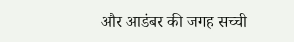और आडंबर की जगह सच्ची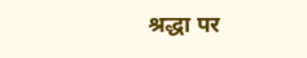श्रद्धा पर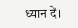ध्यान दें।